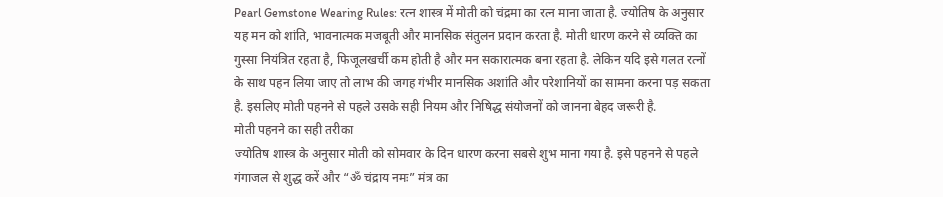Pearl Gemstone Wearing Rules: रत्न शास्त्र में मोती को चंद्रमा का रत्न माना जाता है. ज्योतिष के अनुसार यह मन को शांति, भावनात्मक मजबूती और मानसिक संतुलन प्रदान करता है. मोती धारण करने से व्यक्ति का गुस्सा नियंत्रित रहता है, फिजूलखर्ची कम होती है और मन सकारात्मक बना रहता है. लेकिन यदि इसे गलत रत्नों के साथ पहन लिया जाए तो लाभ की जगह गंभीर मानसिक अशांति और परेशानियों का सामना करना पड़ सकता है. इसलिए मोती पहनने से पहले उसके सही नियम और निषिद्ध संयोजनों को जानना बेहद जरूरी है.
मोती पहनने का सही तरीका
ज्योतिष शास्त्र के अनुसार मोती को सोमवार के दिन धारण करना सबसे शुभ माना गया है. इसे पहनने से पहले गंगाजल से शुद्ध करें और “ॐ चंद्राय नमः” मंत्र का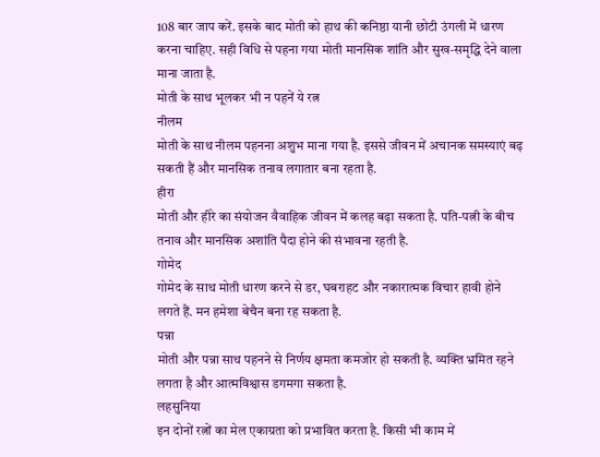108 बार जाप करें. इसके बाद मोती को हाथ की कनिष्ठा यानी छोटी उंगली में धारण करना चाहिए. सही विधि से पहना गया मोती मानसिक शांति और सुख-समृद्धि देने वाला माना जाता है.
मोती के साथ भूलकर भी न पहनें ये रत्न
नीलम
मोती के साथ नीलम पहनना अशुभ माना गया है. इससे जीवन में अचानक समस्याएं बढ़ सकती हैं और मानसिक तनाव लगातार बना रहता है.
हीरा
मोती और हीरे का संयोजन वैवाहिक जीवन में कलह बढ़ा सकता है. पति-पत्नी के बीच तनाव और मानसिक अशांति पैदा होने की संभावना रहती है.
गोमेद
गोमेद के साथ मोती धारण करने से डर, घबराहट और नकारात्मक विचार हावी होने लगते हैं. मन हमेशा बेचैन बना रह सकता है.
पन्ना
मोती और पन्ना साथ पहनने से निर्णय क्षमता कमजोर हो सकती है. व्यक्ति भ्रमित रहने लगता है और आत्मविश्वास डगमगा सकता है.
लहसुनिया
इन दोनों रत्नों का मेल एकाग्रता को प्रभावित करता है. किसी भी काम में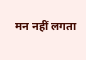मन नहीं लगता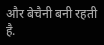और बेचैनी बनी रहती है.